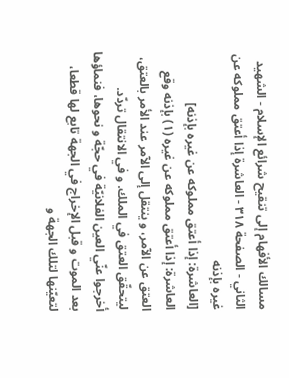مسالك الأفهام إلى تنقيح شرائع الإسلام - الشهيد الثاني - الصفحة ٣١٨ - العاشرة إذا أعتق مملوكه عن غيره بإذنه
[العاشرة: إذا أعتق مملوكه عن غيره بإذنه]
العاشرة: إذا أعتق مملوكه عن غيره (١) بإذنه وقع العتق عن الآمر، و ينتقل إلى الآمر عند الأمر بالعتق، ليتحقّق العتق في الملك. و في الانتقال تردّد.
أخرجوا عنّي العين الفلانيّة في حجّة و نحوها، فنماؤها بعد الموت و قبل الإخراج في الجهة تابع لها قطعا، لتعيّنها لتلك الجهة و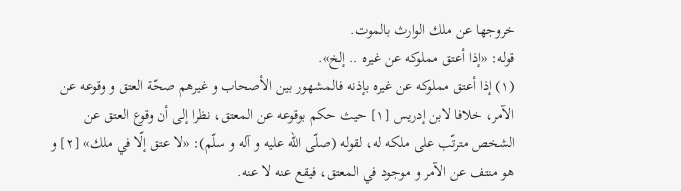خروجها عن ملك الوارث بالموت.
قوله: «إذا أعتق مملوكه عن غيره .. إلخ».
(١) إذا أعتق مملوكه عن غيره بإذنه فالمشهور بين الأصحاب و غيرهم صحّة العتق و وقوعه عن الآمر، خلافا لابن إدريس [١] حيث حكم بوقوعه عن المعتق، نظرا إلى أن وقوع العتق عن الشخص مترتّب على ملكه له، لقوله (صلّى اللّه عليه و آله و سلّم): «لا عتق إلّا في ملك» [٢] و هو منتف عن الآمر و موجود في المعتق، فيقع عنه لا عنه.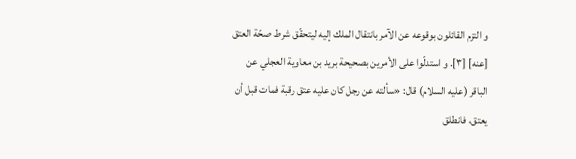و التزم القائلون بوقوعه عن الآمر بانتقال الملك إليه ليتحقّق شرط صحّة العتق [عنه] [٣]. و استدلّوا على الأمرين بصحيحة بريد بن معاوية العجلي عن الباقر (عليه السلام) قال: «سألته عن رجل كان عليه عتق رقبة فمات قبل أن يعتق، فانطلق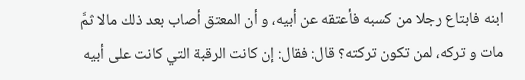ابنه فابتاع رجلا من كسبه فأعتقه عن أبيه، و أن المعتق أصاب بعد ذلك مالا ثمَّ مات و تركه، لمن تكون تركته؟ قال: فقال: إن كانت الرقبة التي كانت على أبيه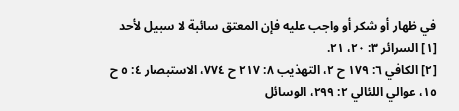في ظهار أو شكر أو واجب عليه فإن المعتق سائبة لا سبيل لأحد
[١] السرائر ٣: ٢٠، ٢١.
[٢] الكافي ٦: ١٧٩ ح ٢، التهذيب ٨: ٢١٧ ح ٧٧٤، الاستبصار ٤: ٥ ح ١٥، عوالي اللئالي ٢: ٢٩٩، الوسائل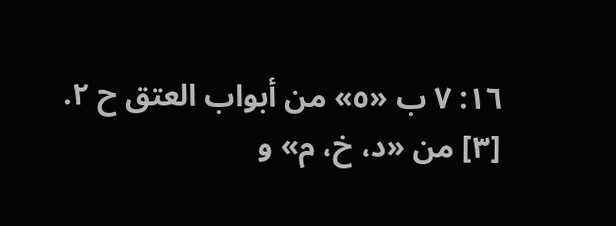١٦: ٧ ب «٥» من أبواب العتق ح ٢.
[٣] من «د، خ، م» و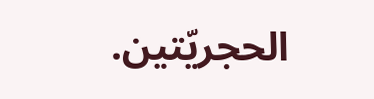الحجريّتين.